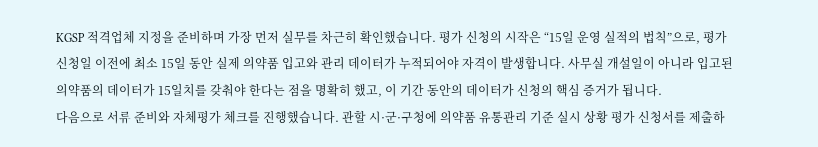KGSP 적격업체 지정을 준비하며 가장 먼저 실무를 차근히 확인했습니다. 평가 신청의 시작은 “15일 운영 실적의 법칙”으로, 평가 신청일 이전에 최소 15일 동안 실제 의약품 입고와 관리 데이터가 누적되어야 자격이 발생합니다. 사무실 개설일이 아니라 입고된 의약품의 데이터가 15일치를 갖춰야 한다는 점을 명확히 했고, 이 기간 동안의 데이터가 신청의 핵심 증거가 됩니다.
다음으로 서류 준비와 자체평가 체크를 진행했습니다. 관할 시·군·구청에 의약품 유통관리 기준 실시 상황 평가 신청서를 제출하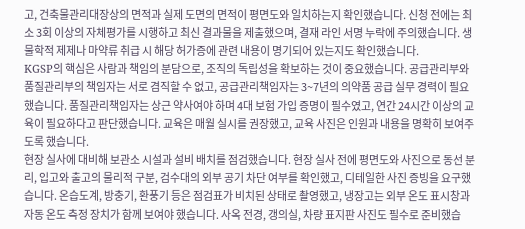고, 건축물관리대장상의 면적과 실제 도면의 면적이 평면도와 일치하는지 확인했습니다. 신청 전에는 최소 3회 이상의 자체평가를 시행하고 최신 결과물을 제출했으며, 결재 라인 서명 누락에 주의했습니다. 생물학적 제제나 마약류 취급 시 해당 허가증에 관련 내용이 명기되어 있는지도 확인했습니다.
KGSP의 핵심은 사람과 책임의 분담으로, 조직의 독립성을 확보하는 것이 중요했습니다. 공급관리부와 품질관리부의 책임자는 서로 겸직할 수 없고, 공급관리책임자는 3~7년의 의약품 공급 실무 경력이 필요했습니다. 품질관리책임자는 상근 약사여야 하며 4대 보험 가입 증명이 필수였고, 연간 24시간 이상의 교육이 필요하다고 판단했습니다. 교육은 매월 실시를 권장했고, 교육 사진은 인원과 내용을 명확히 보여주도록 했습니다.
현장 실사에 대비해 보관소 시설과 설비 배치를 점검했습니다. 현장 실사 전에 평면도와 사진으로 동선 분리, 입고와 출고의 물리적 구분, 검수대의 외부 공기 차단 여부를 확인했고, 디테일한 사진 증빙을 요구했습니다. 온습도계, 방충기, 환풍기 등은 점검표가 비치된 상태로 촬영했고, 냉장고는 외부 온도 표시창과 자동 온도 측정 장치가 함께 보여야 했습니다. 사옥 전경, 갱의실, 차량 표지판 사진도 필수로 준비했습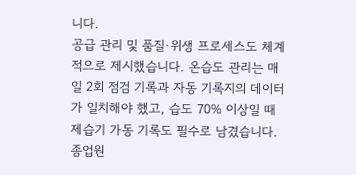니다.
공급 관리 및 품질·위생 프로세스도 체계적으로 제시했습니다. 온습도 관리는 매일 2회 점검 기록과 자동 기록지의 데이터가 일치해야 했고, 습도 70% 이상일 때 제습기 가동 기록도 필수로 남겼습니다. 종업원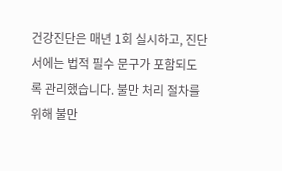건강진단은 매년 1회 실시하고, 진단서에는 법적 필수 문구가 포함되도록 관리했습니다. 불만 처리 절차를 위해 불만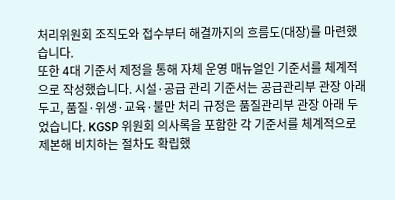처리위원회 조직도와 접수부터 해결까지의 흐름도(대장)를 마련했습니다.
또한 4대 기준서 제정을 통해 자체 운영 매뉴얼인 기준서를 체계적으로 작성했습니다. 시설·공급 관리 기준서는 공급관리부 관장 아래 두고, 품질·위생·교육·불만 처리 규정은 품질관리부 관장 아래 두었습니다. KGSP 위원회 의사록을 포함한 각 기준서를 체계적으로 제본해 비치하는 절차도 확립했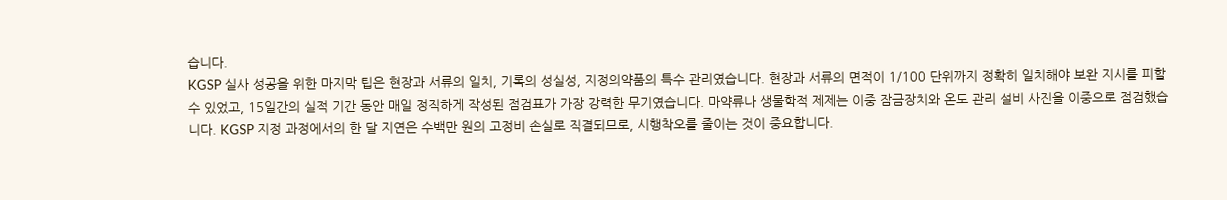습니다.
KGSP 실사 성공을 위한 마지막 팁은 현장과 서류의 일치, 기록의 성실성, 지정의약품의 특수 관리였습니다. 현장과 서류의 면적이 1/100 단위까지 정확히 일치해야 보완 지시를 피할 수 있었고, 15일간의 실적 기간 동안 매일 정직하게 작성된 점검표가 가장 강력한 무기였습니다. 마약류나 생물학적 제제는 이중 잠금장치와 온도 관리 설비 사진을 이중으로 점검했습니다. KGSP 지정 과정에서의 한 달 지연은 수백만 원의 고정비 손실로 직결되므로, 시행착오를 줄이는 것이 중요합니다.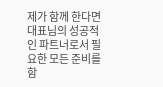제가 함께 한다면 대표님의 성공적인 파트너로서 필요한 모든 준비를 함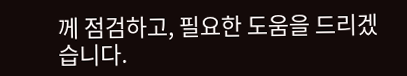께 점검하고, 필요한 도움을 드리겠습니다.